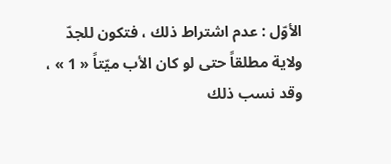الأوّل : عدم اشتراط ذلك ، فتكون للجدّ ولاية مطلقاً حتى لو كان الأب ميّتاً « 1 » ، وقد نسب ذلك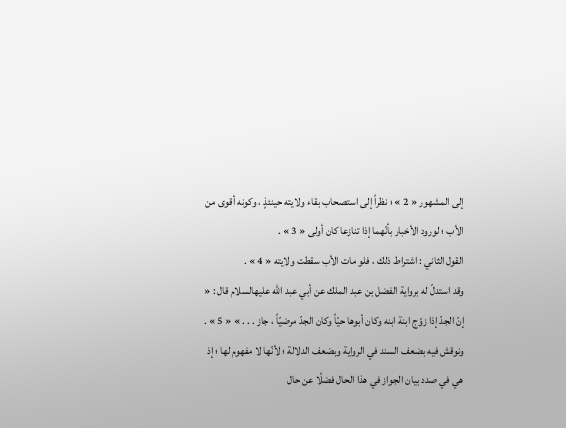إلى المشهور « 2 » ؛ نظراً إلى استصحاب بقاء ولايته حينئذٍ ، وكونه أقوى من الأب ؛ لورود الأخبار بأنّهما إذا تنازعا كان أولى « 3 » .
القول الثاني : اشتراط ذلك ، فلو مات الأب سقطت ولايته « 4 » .
وقد استدلّ له برواية الفضل بن عبد الملك عن أبي عبد اللّه عليهالسلام قال : « إنّ الجدّ إذا زوّج ابنة ابنه وكان أبوها حيّاً وكان الجدّ مرضيّاً ، جاز . . . » « 5 » .
ونوقش فيه بضعف السند في الرواية وبضعف الدلالة ؛ لأنّها لا مفهوم لها ؛ إذ هي في صدد بيان الجواز في هذا الحال فضلًا عن حال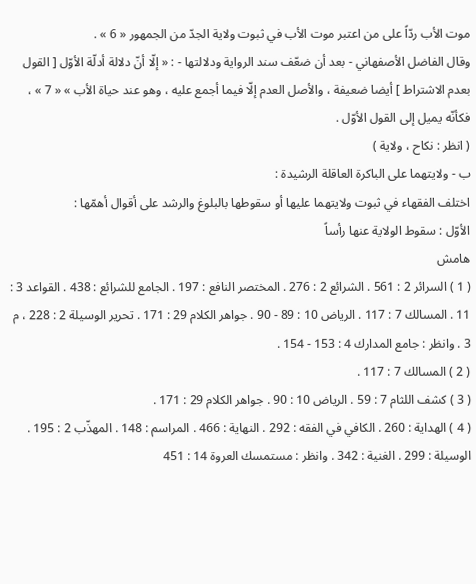موت الأب ردّاً على من اعتبر موت الأب في ثبوت ولاية الجدّ من الجمهور « 6 » .
وقال الفاضل الأصفهاني - بعد أن ضعّف سند الرواية ودلالتها - : « إلّا أنّ دلالة أدلّة الأوّل [ القول بعدم الاشتراط ] أيضا ضعيفة ، والأصل العدم إلّا فيما أجمع عليه ، وهو عند حياة الأب » « 7 » ، فكأنّه يميل إلى القول الأوّل .
( انظر : نكاح ، ولاية )
ب - ولايتهما على الباكرة العاقلة الرشيدة :
اختلف الفقهاء في ثبوت ولايتهما عليها أو سقوطها بالبلوغ والرشد على أقوال أهمّها :
الأوّل : سقوط الولاية عنها رأساً
هامش
( 1 ) السرائر 2 : 561 . الشرائع 2 : 276 . المختصر النافع : 197 . الجامع للشرائع : 438 . القواعد 3 : 11 . المسالك 7 : 117 . الرياض 10 : 89 - 90 . جواهر الكلام 29 : 171 . تحرير الوسيلة 2 : 228 ، م 3 . وانظر : جامع المدارك 4 : 153 - 154 .
( 2 ) المسالك 7 : 117 .
( 3 ) كشف اللثام 7 : 59 . الرياض 10 : 90 . جواهر الكلام 29 : 171 .
( 4 ) الهداية : 260 . الكافي في الفقه : 292 . النهاية : 466 . المراسم : 148 . المهذّب 2 : 195 . الوسيلة : 299 . الغنية : 342 . وانظر : مستمسك العروة 14 : 451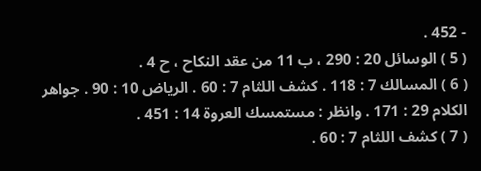- 452 .
( 5 ) الوسائل 20 : 290 ، ب 11 من عقد النكاح ، ح 4 .
( 6 ) المسالك 7 : 118 . كشف اللثام 7 : 60 . الرياض 10 : 90 . جواهر الكلام 29 : 171 . وانظر : مستمسك العروة 14 : 451 .
( 7 ) كشف اللثام 7 : 60 .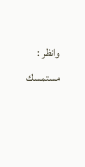وانظر : مستمسك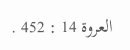العروة 14 : 452 .